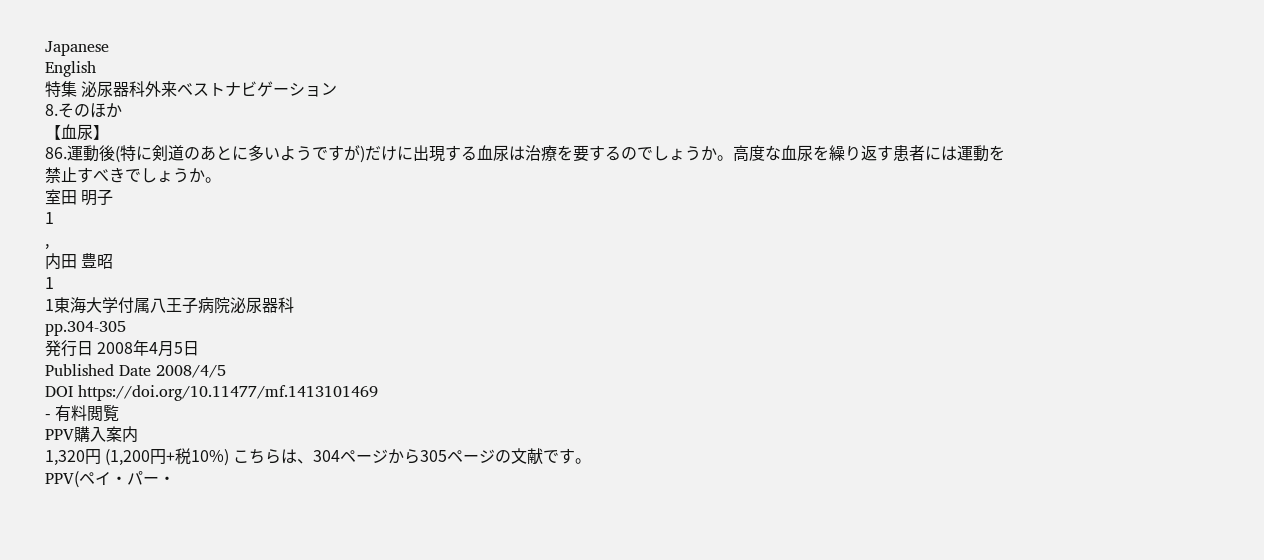Japanese
English
特集 泌尿器科外来ベストナビゲーション
8.そのほか
【血尿】
86.運動後(特に剣道のあとに多いようですが)だけに出現する血尿は治療を要するのでしょうか。高度な血尿を繰り返す患者には運動を禁止すべきでしょうか。
室田 明子
1
,
内田 豊昭
1
1東海大学付属八王子病院泌尿器科
pp.304-305
発行日 2008年4月5日
Published Date 2008/4/5
DOI https://doi.org/10.11477/mf.1413101469
- 有料閲覧
PPV購入案内
1,320円 (1,200円+税10%) こちらは、304ページから305ページの文献です。
PPV(ペイ・パー・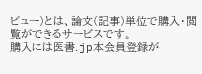ビュー)とは、論文(記事)単位で購入・閲覧ができるサービスです。
購入には医書.jp本会員登録が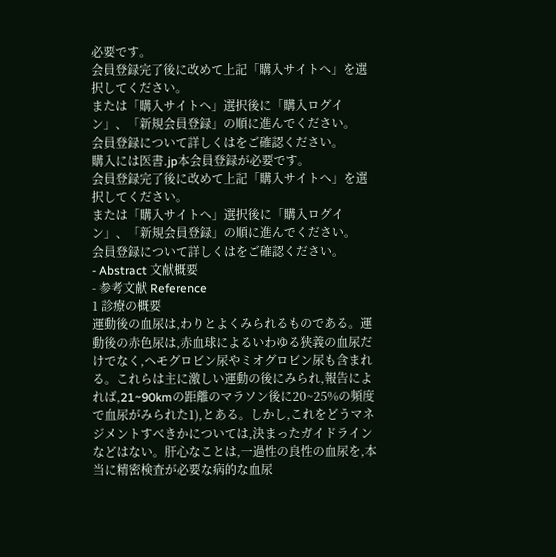必要です。
会員登録完了後に改めて上記「購入サイトへ」を選択してください。
または「購入サイトへ」選択後に「購入ログイン」、「新規会員登録」の順に進んでください。
会員登録について詳しくはをご確認ください。
購入には医書.jp本会員登録が必要です。
会員登録完了後に改めて上記「購入サイトへ」を選択してください。
または「購入サイトへ」選択後に「購入ログイン」、「新規会員登録」の順に進んでください。
会員登録について詳しくはをご確認ください。
- Abstract 文献概要
- 参考文献 Reference
1 診療の概要
運動後の血尿は,わりとよくみられるものである。運動後の赤色尿は,赤血球によるいわゆる狭義の血尿だけでなく,ヘモグロビン尿やミオグロビン尿も含まれる。これらは主に激しい運動の後にみられ,報告によれば,21~90kmの距離のマラソン後に20~25%の頻度で血尿がみられた1),とある。しかし,これをどうマネジメントすべきかについては,決まったガイドラインなどはない。肝心なことは,一過性の良性の血尿を,本当に精密検査が必要な病的な血尿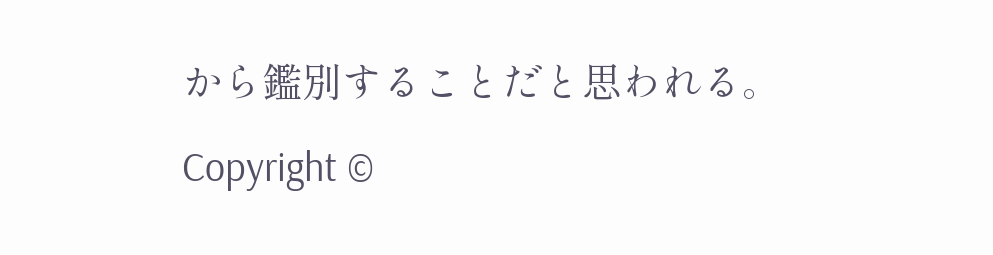から鑑別することだと思われる。
Copyright ©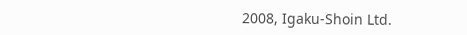2008, Igaku-Shoin Ltd.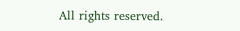All rights reserved.